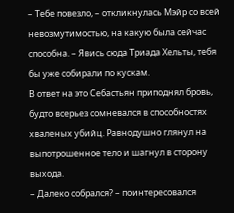– Тебе повезло, – откликнулась Мэйр со всей невозмутимостью, на какую была сейчас способна. – Явись сюда Триада Хельты, тебя бы уже собирали по кускам.
В ответ на это Себастьян приподнял бровь, будто всерьез сомневался в способностях хваленых убийц. Равнодушно глянул на выпотрошенное тело и шагнул в сторону выхода.
– Далеко собрался? – поинтересовался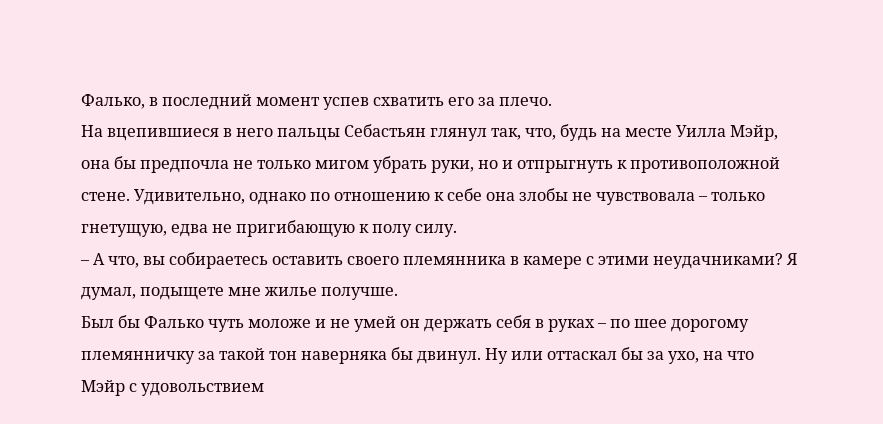Фалько, в последний момент успев схватить его за плечо.
На вцепившиеся в него пальцы Себастьян глянул так, что, будь на месте Уилла Мэйр, она бы предпочла не только мигом убрать руки, но и отпрыгнуть к противоположной стене. Удивительно, однако по отношению к себе она злобы не чувствовала – только гнетущую, едва не пригибающую к полу силу.
– А что, вы собираетесь оставить своего племянника в камере с этими неудачниками? Я думал, подыщете мне жилье получше.
Был бы Фалько чуть моложе и не умей он держать себя в руках – по шее дорогому племянничку за такой тон наверняка бы двинул. Ну или оттаскал бы за ухо, на что Мэйр с удовольствием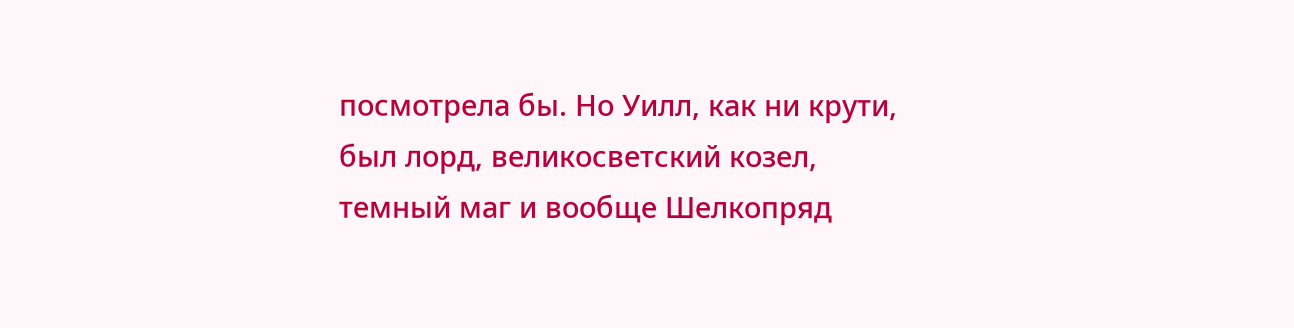посмотрела бы. Но Уилл, как ни крути, был лорд, великосветский козел, темный маг и вообще Шелкопряд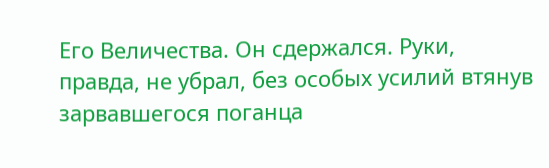Его Величества. Он сдержался. Руки, правда, не убрал, без особых усилий втянув зарвавшегося поганца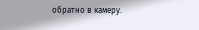обратно в камеру.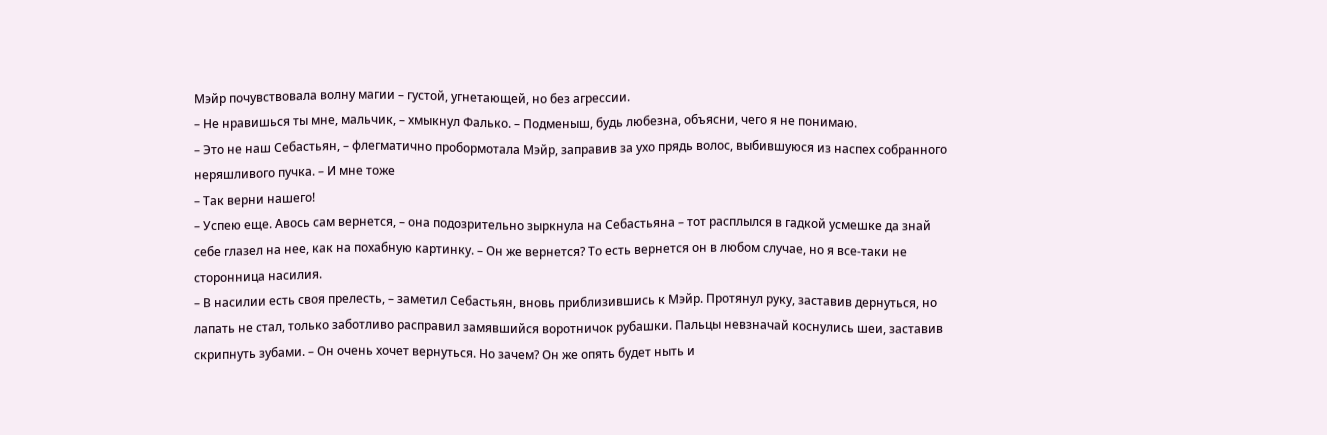Мэйр почувствовала волну магии – густой, угнетающей, но без агрессии.
– Не нравишься ты мне, мальчик, – хмыкнул Фалько. – Подменыш, будь любезна, объясни, чего я не понимаю.
– Это не наш Себастьян, – флегматично пробормотала Мэйр, заправив за ухо прядь волос, выбившуюся из наспех собранного неряшливого пучка. – И мне тоже
– Так верни нашего!
– Успею еще. Авось сам вернется, – она подозрительно зыркнула на Себастьяна – тот расплылся в гадкой усмешке да знай себе глазел на нее, как на похабную картинку. – Он же вернется? То есть вернется он в любом случае, но я все-таки не сторонница насилия.
– В насилии есть своя прелесть, – заметил Себастьян, вновь приблизившись к Мэйр. Протянул руку, заставив дернуться, но лапать не стал, только заботливо расправил замявшийся воротничок рубашки. Пальцы невзначай коснулись шеи, заставив скрипнуть зубами. – Он очень хочет вернуться. Но зачем? Он же опять будет ныть и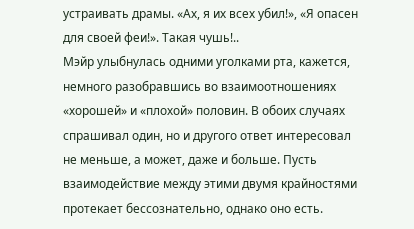устраивать драмы. «Ах, я их всех убил!», «Я опасен для своей феи!». Такая чушь!..
Мэйр улыбнулась одними уголками рта, кажется, немного разобравшись во взаимоотношениях «хорошей» и «плохой» половин. В обоих случаях спрашивал один, но и другого ответ интересовал не меньше, а может, даже и больше. Пусть взаимодействие между этими двумя крайностями протекает бессознательно, однако оно есть.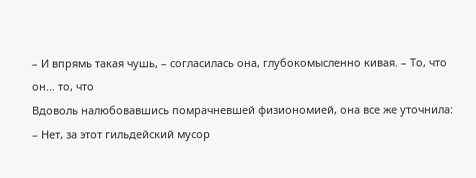– И впрямь такая чушь, – согласилась она, глубокомысленно кивая. – То, что он… то, что
Вдоволь налюбовавшись помрачневшей физиономией, она все же уточнила:
– Нет, за этот гильдейский мусор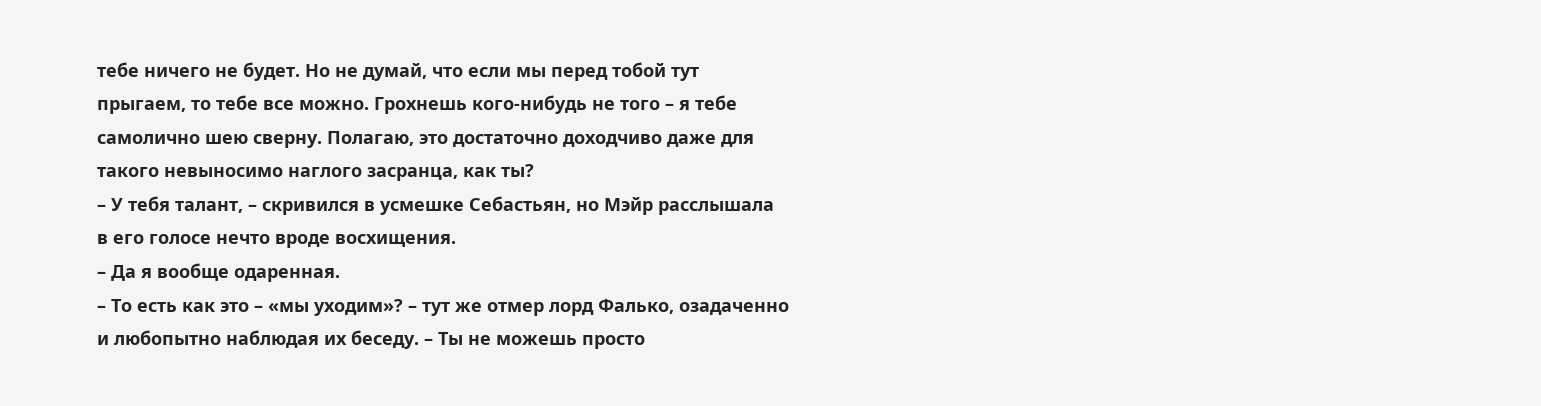тебе ничего не будет. Но не думай, что если мы перед тобой тут прыгаем, то тебе все можно. Грохнешь кого-нибудь не того – я тебе самолично шею сверну. Полагаю, это достаточно доходчиво даже для такого невыносимо наглого засранца, как ты?
– У тебя талант, – скривился в усмешке Себастьян, но Мэйр расслышала в его голосе нечто вроде восхищения.
– Да я вообще одаренная.
– То есть как это – «мы уходим»? – тут же отмер лорд Фалько, озадаченно и любопытно наблюдая их беседу. – Ты не можешь просто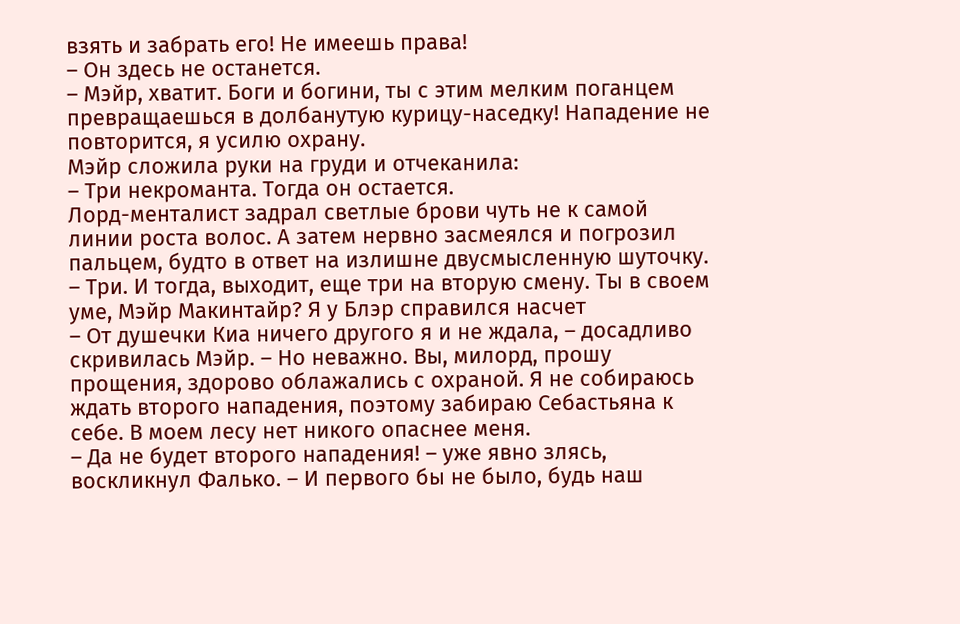взять и забрать его! Не имеешь права!
– Он здесь не останется.
– Мэйр, хватит. Боги и богини, ты с этим мелким поганцем превращаешься в долбанутую курицу-наседку! Нападение не повторится, я усилю охрану.
Мэйр сложила руки на груди и отчеканила:
– Три некроманта. Тогда он остается.
Лорд-менталист задрал светлые брови чуть не к самой линии роста волос. А затем нервно засмеялся и погрозил пальцем, будто в ответ на излишне двусмысленную шуточку.
– Три. И тогда, выходит, еще три на вторую смену. Ты в своем уме, Мэйр Макинтайр? Я у Блэр справился насчет
– От душечки Киа ничего другого я и не ждала, – досадливо скривилась Мэйр. – Но неважно. Вы, милорд, прошу прощения, здорово облажались с охраной. Я не собираюсь ждать второго нападения, поэтому забираю Себастьяна к себе. В моем лесу нет никого опаснее меня.
– Да не будет второго нападения! – уже явно злясь, воскликнул Фалько. – И первого бы не было, будь наш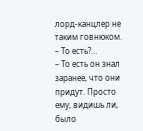лорд-канцлер не таким говнюком.
– То есть?…
– То есть он знал заранее, что они придут. Просто ему, видишь ли, было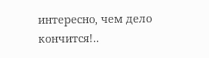интересно, чем дело кончится!..